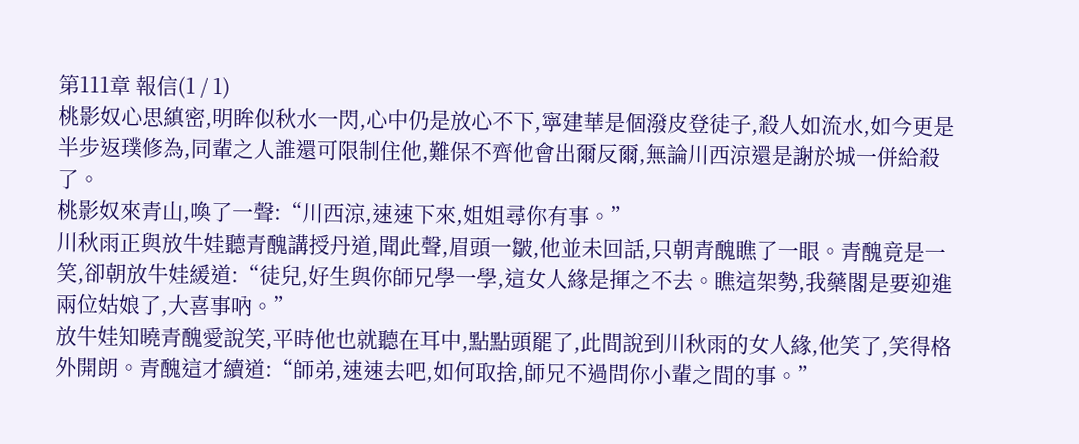第111章 報信(1 / 1)
桃影奴心思縝密,明眸似秋水一閃,心中仍是放心不下,寧建華是個潑皮登徒子,殺人如流水,如今更是半步返璞修為,同輩之人誰還可限制住他,難保不齊他會出爾反爾,無論川西涼還是謝於城一併給殺了。
桃影奴來青山,喚了一聲:“川西涼,速速下來,姐姐尋你有事。”
川秋雨正與放牛娃聽青醜講授丹道,聞此聲,眉頭一皺,他並未回話,只朝青醜瞧了一眼。青醜竟是一笑,卻朝放牛娃緩道:“徒兒,好生與你師兄學一學,這女人緣是揮之不去。瞧這架勢,我藥閣是要迎進兩位姑娘了,大喜事吶。”
放牛娃知曉青醜愛說笑,平時他也就聽在耳中,點點頭罷了,此間說到川秋雨的女人緣,他笑了,笑得格外開朗。青醜這才續道:“師弟,速速去吧,如何取捨,師兄不過問你小輩之間的事。”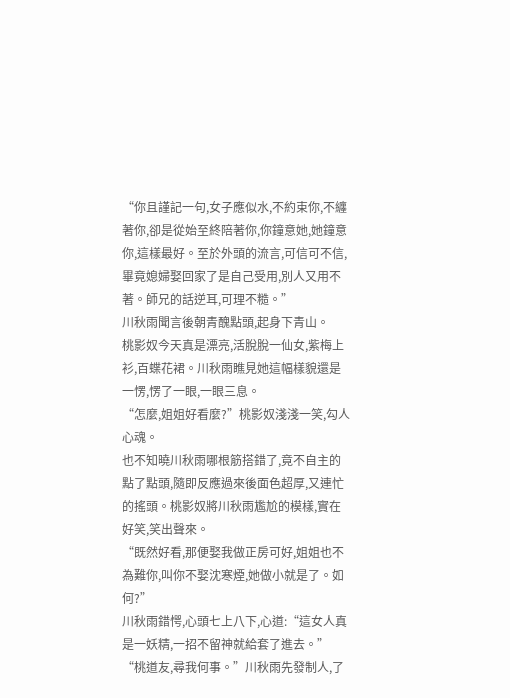“你且謹記一句,女子應似水,不約束你,不纏著你,卻是從始至終陪著你,你鐘意她,她鐘意你,這樣最好。至於外頭的流言,可信可不信,畢竟媳婦娶回家了是自己受用,別人又用不著。師兄的話逆耳,可理不糙。”
川秋雨聞言後朝青醜點頭,起身下青山。
桃影奴今天真是漂亮,活脫脫一仙女,紫梅上衫,百蝶花裙。川秋雨瞧見她這幅樣貌還是一愣,愣了一眼,一眼三息。
“怎麼,姐姐好看麼?”桃影奴淺淺一笑,勾人心魂。
也不知曉川秋雨哪根筋搭錯了,竟不自主的點了點頭,隨即反應過來後面色超厚,又連忙的搖頭。桃影奴將川秋雨尷尬的模樣,實在好笑,笑出聲來。
“既然好看,那便娶我做正房可好,姐姐也不為難你,叫你不娶沈寒煙,她做小就是了。如何?”
川秋雨錯愕,心頭七上八下,心道:“這女人真是一妖精,一招不留神就給套了進去。”
“桃道友,尋我何事。”川秋雨先發制人,了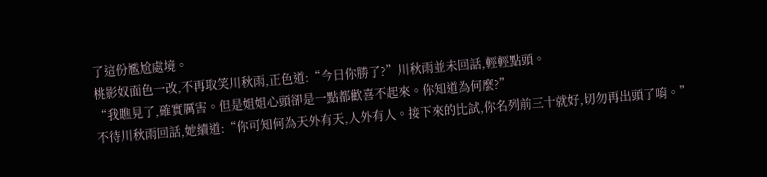了這份尷尬處境。
桃影奴面色一改,不再取笑川秋雨,正色道:“今日你勝了?”川秋雨並未回話,輕輕點頭。
“我瞧見了,確實厲害。但是姐姐心頭卻是一點都歡喜不起來。你知道為何麼?”
不待川秋雨回話,她續道:“你可知何為天外有天,人外有人。接下來的比試,你名列前三十就好,切勿再出頭了唷。”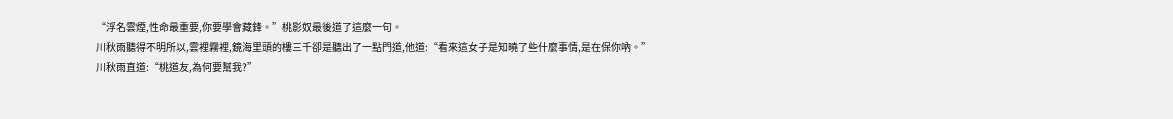“浮名雲煙,性命最重要,你要學會藏鋒。”桃影奴最後道了這麼一句。
川秋雨聽得不明所以,雲裡霧裡,鏡海里頭的樓三千卻是聽出了一點門道,他道:“看來這女子是知曉了些什麼事情,是在保你吶。”
川秋雨直道:“桃道友,為何要幫我?”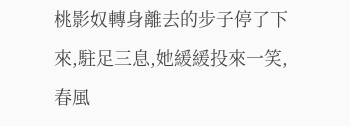桃影奴轉身離去的步子停了下來,駐足三息,她緩緩投來一笑,春風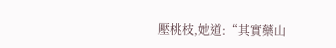壓桃枝,她道:“其實藥山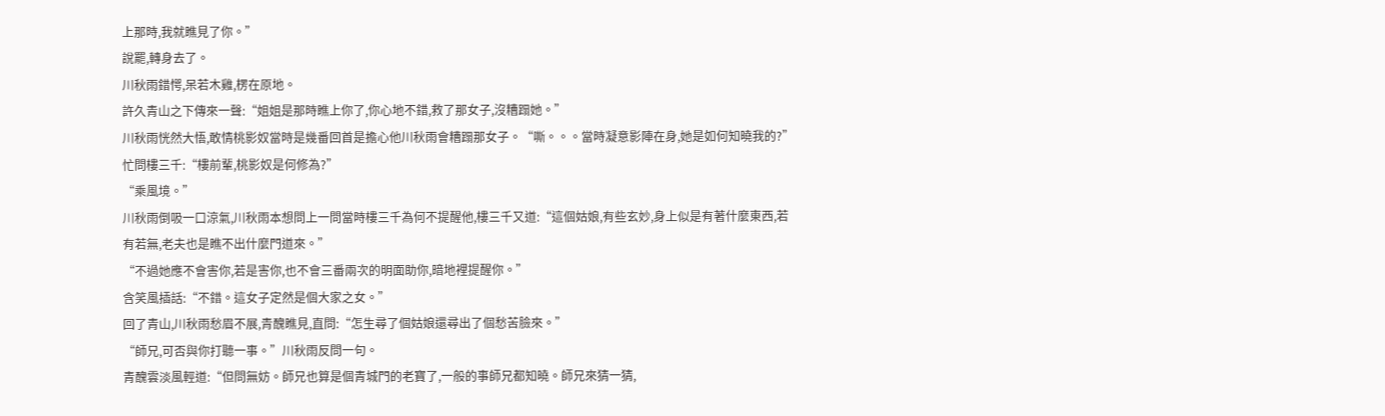上那時,我就瞧見了你。”
說罷,轉身去了。
川秋雨錯愕,呆若木雞,楞在原地。
許久青山之下傳來一聲:“姐姐是那時瞧上你了,你心地不錯,救了那女子,沒糟蹋她。”
川秋雨恍然大悟,敢情桃影奴當時是幾番回首是擔心他川秋雨會糟蹋那女子。“嘶。。。當時凝意影陣在身,她是如何知曉我的?”
忙問樓三千:“樓前輩,桃影奴是何修為?”
“乘風境。”
川秋雨倒吸一口涼氣,川秋雨本想問上一問當時樓三千為何不提醒他,樓三千又道:“這個姑娘,有些玄妙,身上似是有著什麼東西,若有若無,老夫也是瞧不出什麼門道來。”
“不過她應不會害你,若是害你,也不會三番兩次的明面助你,暗地裡提醒你。”
含笑風插話:“不錯。這女子定然是個大家之女。”
回了青山,川秋雨愁眉不展,青醜瞧見,直問:“怎生尋了個姑娘還尋出了個愁苦臉來。”
“師兄,可否與你打聽一事。”川秋雨反問一句。
青醜雲淡風輕道:“但問無妨。師兄也算是個青城門的老寶了,一般的事師兄都知曉。師兄來猜一猜,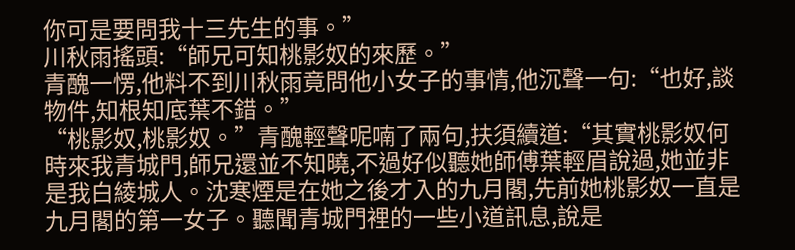你可是要問我十三先生的事。”
川秋雨搖頭:“師兄可知桃影奴的來歷。”
青醜一愣,他料不到川秋雨竟問他小女子的事情,他沉聲一句:“也好,談物件,知根知底葉不錯。”
“桃影奴,桃影奴。”青醜輕聲呢喃了兩句,扶須續道:“其實桃影奴何時來我青城門,師兄還並不知曉,不過好似聽她師傅葉輕眉說過,她並非是我白綾城人。沈寒煙是在她之後才入的九月閣,先前她桃影奴一直是九月閣的第一女子。聽聞青城門裡的一些小道訊息,說是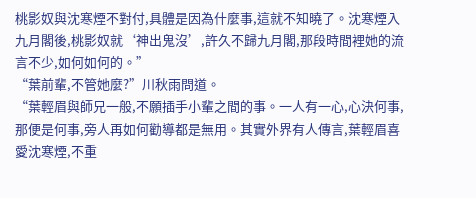桃影奴與沈寒煙不對付,具體是因為什麼事,這就不知曉了。沈寒煙入九月閣後,桃影奴就‘神出鬼沒’,許久不歸九月閣,那段時間裡她的流言不少,如何如何的。”
“葉前輩,不管她麼?”川秋雨問道。
“葉輕眉與師兄一般,不願插手小輩之間的事。一人有一心,心決何事,那便是何事,旁人再如何勸導都是無用。其實外界有人傳言,葉輕眉喜愛沈寒煙,不重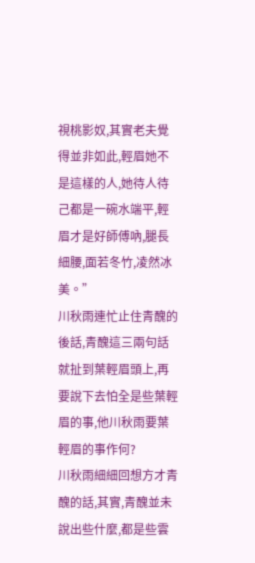視桃影奴,其實老夫覺得並非如此,輕眉她不是這樣的人,她待人待己都是一碗水端平,輕眉才是好師傅吶,腿長細腰,面若冬竹,凌然冰美。”
川秋雨連忙止住青醜的後話,青醜這三兩句話就扯到葉輕眉頭上,再要說下去怕全是些葉輕眉的事,他川秋雨要葉輕眉的事作何?
川秋雨細細回想方才青醜的話,其實,青醜並未說出些什麼,都是些雲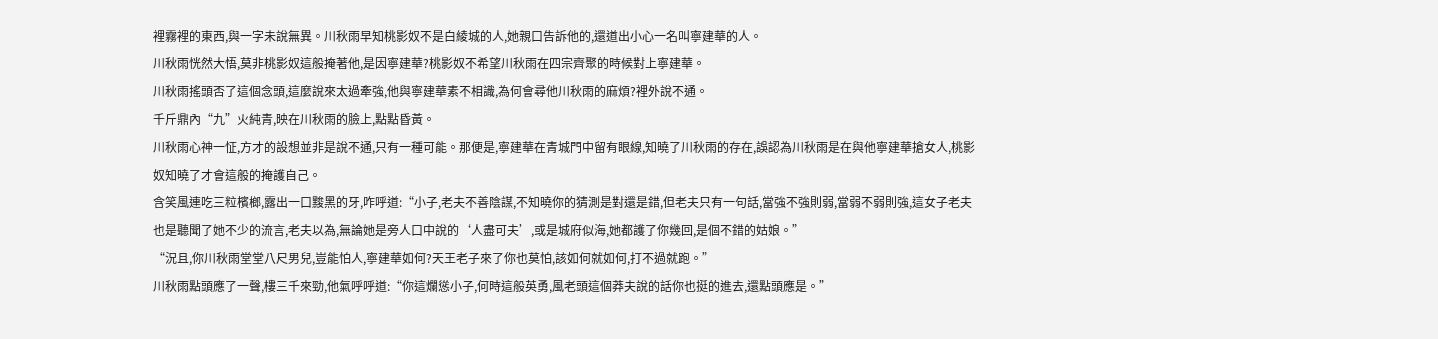裡霧裡的東西,與一字未說無異。川秋雨早知桃影奴不是白綾城的人,她親口告訴他的,還道出小心一名叫寧建華的人。
川秋雨恍然大悟,莫非桃影奴這般掩著他,是因寧建華?桃影奴不希望川秋雨在四宗齊聚的時候對上寧建華。
川秋雨搖頭否了這個念頭,這麼說來太過牽強,他與寧建華素不相識,為何會尋他川秋雨的麻煩?裡外說不通。
千斤鼎內“九”火純青,映在川秋雨的臉上,點點昏黃。
川秋雨心神一怔,方才的設想並非是說不通,只有一種可能。那便是,寧建華在青城門中留有眼線,知曉了川秋雨的存在,誤認為川秋雨是在與他寧建華搶女人,桃影奴知曉了才會這般的掩護自己。
含笑風連吃三粒檳榔,露出一口黢黑的牙,咋呼道:“小子,老夫不善陰謀,不知曉你的猜測是對還是錯,但老夫只有一句話,當強不強則弱,當弱不弱則強,這女子老夫也是聽聞了她不少的流言,老夫以為,無論她是旁人口中說的‘人盡可夫’,或是城府似海,她都護了你幾回,是個不錯的姑娘。”
“況且,你川秋雨堂堂八尺男兒,豈能怕人,寧建華如何?天王老子來了你也莫怕,該如何就如何,打不過就跑。”
川秋雨點頭應了一聲,樓三千來勁,他氣呼呼道:“你這爛慫小子,何時這般英勇,風老頭這個莽夫說的話你也挺的進去,還點頭應是。”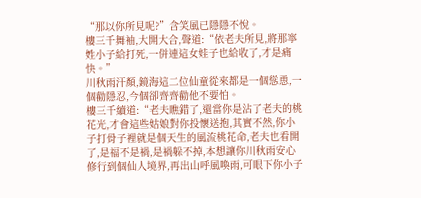“那以你所見呢?”含笑風已隱隱不悅。
樓三千舞袖,大開大合,聲道:“依老夫所見,將那寧姓小子給打死,一併連這女娃子也給收了,才是痛快。”
川秋雨汗顏,鏡海這二位仙童從來都是一個慫恿,一個勸隱忍,今個卻齊齊勸他不要怕。
樓三千續道:“老夫瞧錯了,還當你是沾了老夫的桃花光,才會這些姑娘對你投懷送抱,其實不然,你小子打骨子裡就是個天生的風流桃花命,老夫也看開了,是福不是禍,是禍躲不掉,本想讓你川秋雨安心修行到個仙人境界,再出山呼風喚雨,可眼下你小子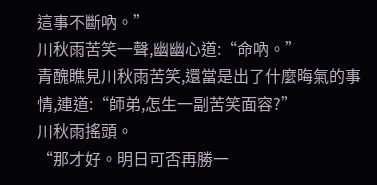這事不斷吶。”
川秋雨苦笑一聲,幽幽心道:“命吶。”
青醜瞧見川秋雨苦笑,還當是出了什麼晦氣的事情,連道:“師弟,怎生一副苦笑面容?”
川秋雨搖頭。
“那才好。明日可否再勝一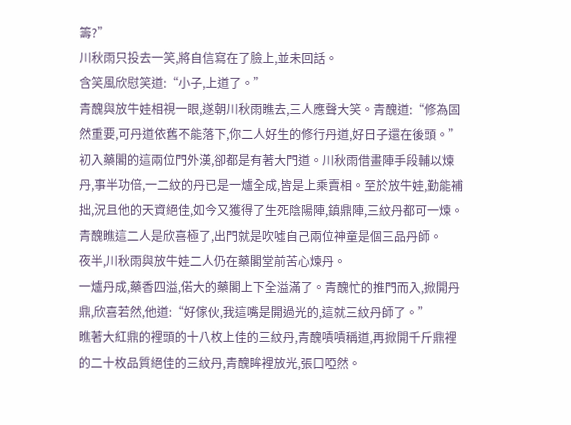籌?”
川秋雨只投去一笑,將自信寫在了臉上,並未回話。
含笑風欣慰笑道:“小子,上道了。”
青醜與放牛娃相視一眼,遂朝川秋雨瞧去,三人應聲大笑。青醜道:“修為固然重要,可丹道依舊不能落下,你二人好生的修行丹道,好日子還在後頭。”
初入藥閣的這兩位門外漢,卻都是有著大門道。川秋雨借畫陣手段輔以煉丹,事半功倍,一二紋的丹已是一爐全成,皆是上乘賣相。至於放牛娃,勤能補拙,況且他的天資絕佳,如今又獲得了生死陰陽陣,鎮鼎陣,三紋丹都可一煉。青醜瞧這二人是欣喜極了,出門就是吹噓自己兩位神童是個三品丹師。
夜半,川秋雨與放牛娃二人仍在藥閣堂前苦心煉丹。
一爐丹成,藥香四溢,偌大的藥閣上下全溢滿了。青醜忙的推門而入,掀開丹鼎,欣喜若然,他道:“好傢伙,我這嘴是開過光的,這就三紋丹師了。”
瞧著大紅鼎的裡頭的十八枚上佳的三紋丹,青醜嘖嘖稱道,再掀開千斤鼎裡的二十枚品質絕佳的三紋丹,青醜眸裡放光,張口啞然。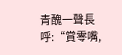青醜一聲長呼:“賞零嘴,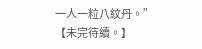一人一粒八紋丹。”
【未完待續。】